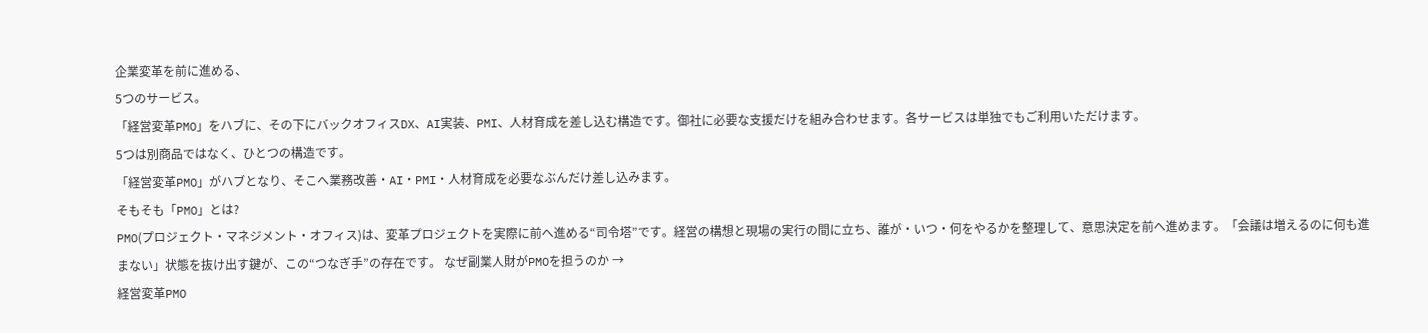企業変革を前に進める、
5つのサービス。
「経営変革PMO」をハブに、その下にバックオフィスDX、AI実装、PMI、人材育成を差し込む構造です。御社に必要な支援だけを組み合わせます。各サービスは単独でもご利用いただけます。
5つは別商品ではなく、ひとつの構造です。
「経営変革PMO」がハブとなり、そこへ業務改善・AI・PMI・人材育成を必要なぶんだけ差し込みます。
そもそも「PMO」とは?
PMO(プロジェクト・マネジメント・オフィス)は、変革プロジェクトを実際に前へ進める“司令塔”です。経営の構想と現場の実行の間に立ち、誰が・いつ・何をやるかを整理して、意思決定を前へ進めます。「会議は増えるのに何も進まない」状態を抜け出す鍵が、この“つなぎ手”の存在です。 なぜ副業人財がPMOを担うのか →
経営変革PMO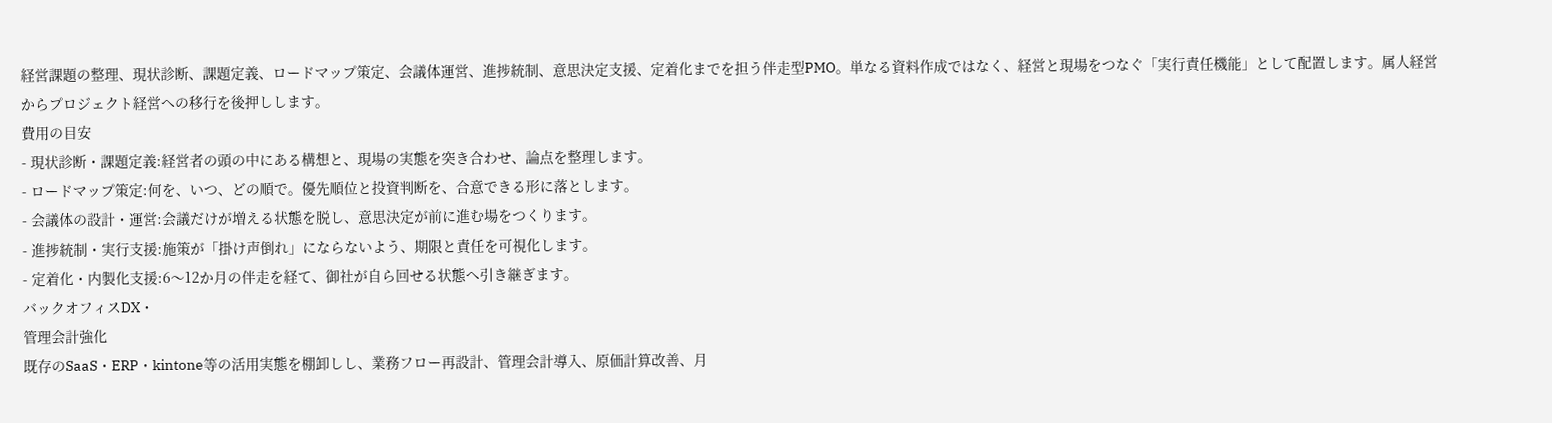経営課題の整理、現状診断、課題定義、ロードマップ策定、会議体運営、進捗統制、意思決定支援、定着化までを担う伴走型PMO。単なる資料作成ではなく、経営と現場をつなぐ「実行責任機能」として配置します。属人経営からプロジェクト経営への移行を後押しします。
費用の目安
- 現状診断・課題定義:経営者の頭の中にある構想と、現場の実態を突き合わせ、論点を整理します。
- ロードマップ策定:何を、いつ、どの順で。優先順位と投資判断を、合意できる形に落とします。
- 会議体の設計・運営:会議だけが増える状態を脱し、意思決定が前に進む場をつくります。
- 進捗統制・実行支援:施策が「掛け声倒れ」にならないよう、期限と責任を可視化します。
- 定着化・内製化支援:6〜12か月の伴走を経て、御社が自ら回せる状態へ引き継ぎます。
バックオフィスDX・
管理会計強化
既存のSaaS・ERP・kintone等の活用実態を棚卸しし、業務フロー再設計、管理会計導入、原価計算改善、月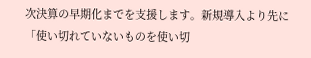次決算の早期化までを支援します。新規導入より先に「使い切れていないものを使い切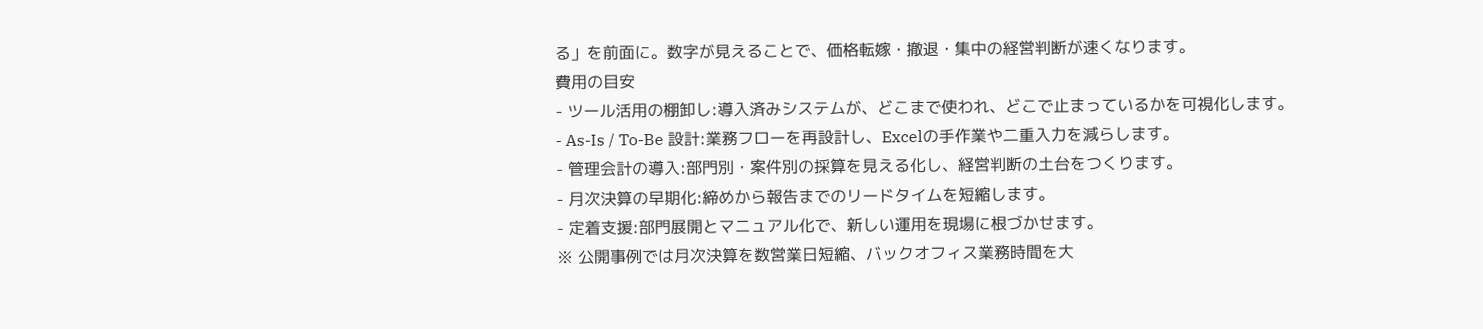る」を前面に。数字が見えることで、価格転嫁・撤退・集中の経営判断が速くなります。
費用の目安
- ツール活用の棚卸し:導入済みシステムが、どこまで使われ、どこで止まっているかを可視化します。
- As-Is / To-Be 設計:業務フローを再設計し、Excelの手作業や二重入力を減らします。
- 管理会計の導入:部門別・案件別の採算を見える化し、経営判断の土台をつくります。
- 月次決算の早期化:締めから報告までのリードタイムを短縮します。
- 定着支援:部門展開とマニュアル化で、新しい運用を現場に根づかせます。
※ 公開事例では月次決算を数営業日短縮、バックオフィス業務時間を大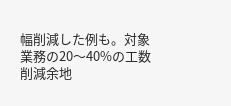幅削減した例も。対象業務の20〜40%の工数削減余地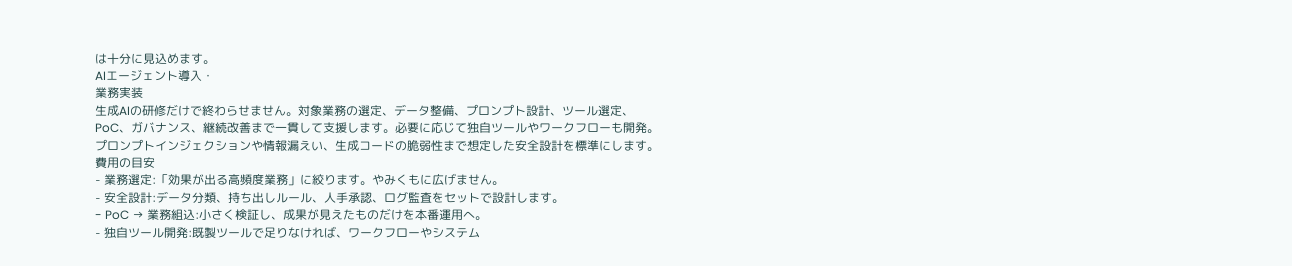は十分に見込めます。
AIエージェント導入・
業務実装
生成AIの研修だけで終わらせません。対象業務の選定、データ整備、プロンプト設計、ツール選定、PoC、ガバナンス、継続改善まで一貫して支援します。必要に応じて独自ツールやワークフローも開発。プロンプトインジェクションや情報漏えい、生成コードの脆弱性まで想定した安全設計を標準にします。
費用の目安
- 業務選定:「効果が出る高頻度業務」に絞ります。やみくもに広げません。
- 安全設計:データ分類、持ち出しルール、人手承認、ログ監査をセットで設計します。
- PoC → 業務組込:小さく検証し、成果が見えたものだけを本番運用へ。
- 独自ツール開発:既製ツールで足りなければ、ワークフローやシステム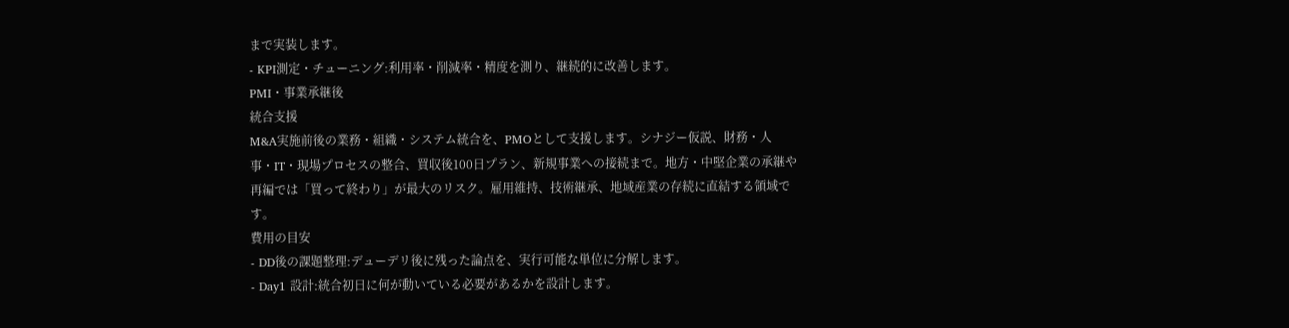まで実装します。
- KPI測定・チューニング:利用率・削減率・精度を測り、継続的に改善します。
PMI・事業承継後
統合支援
M&A実施前後の業務・組織・システム統合を、PMOとして支援します。シナジー仮説、財務・人事・IT・現場プロセスの整合、買収後100日プラン、新規事業への接続まで。地方・中堅企業の承継や再編では「買って終わり」が最大のリスク。雇用維持、技術継承、地域産業の存続に直結する領域です。
費用の目安
- DD後の課題整理:デューデリ後に残った論点を、実行可能な単位に分解します。
- Day1 設計:統合初日に何が動いている必要があるかを設計します。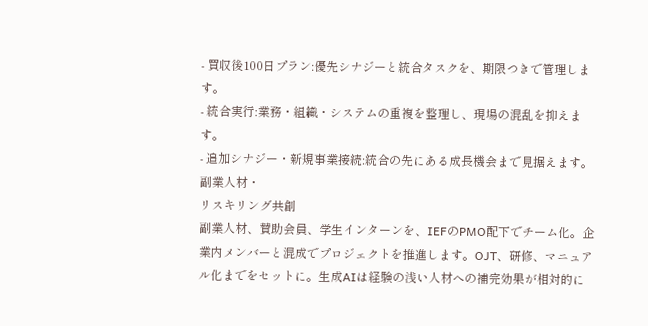- 買収後100日プラン:優先シナジーと統合タスクを、期限つきで管理します。
- 統合実行:業務・組織・システムの重複を整理し、現場の混乱を抑えます。
- 追加シナジー・新規事業接続:統合の先にある成長機会まで見据えます。
副業人材・
リスキリング共創
副業人材、賛助会員、学生インターンを、IEFのPMO配下でチーム化。企業内メンバーと混成でプロジェクトを推進します。OJT、研修、マニュアル化までをセットに。生成AIは経験の浅い人材への補完効果が相対的に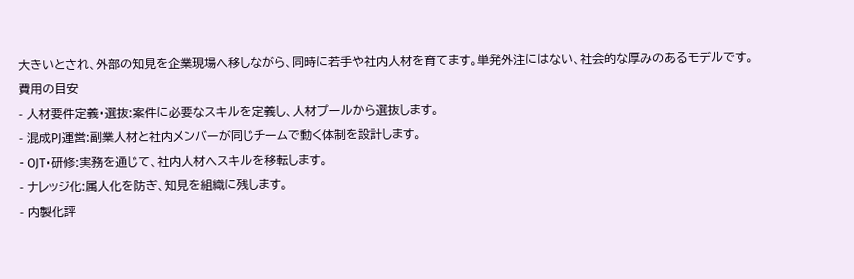大きいとされ、外部の知見を企業現場へ移しながら、同時に若手や社内人材を育てます。単発外注にはない、社会的な厚みのあるモデルです。
費用の目安
- 人材要件定義・選抜:案件に必要なスキルを定義し、人材プールから選抜します。
- 混成PJ運営:副業人材と社内メンバーが同じチームで動く体制を設計します。
- OJT・研修:実務を通じて、社内人材へスキルを移転します。
- ナレッジ化:属人化を防ぎ、知見を組織に残します。
- 内製化評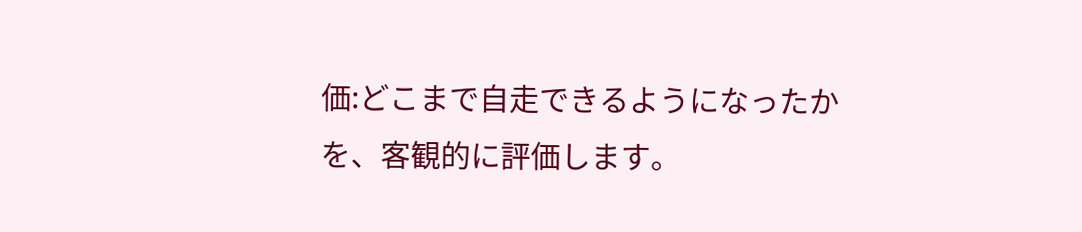価:どこまで自走できるようになったかを、客観的に評価します。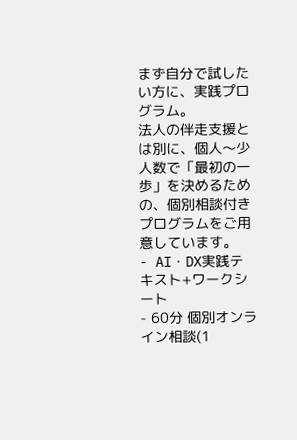まず自分で試したい方に、実践プログラム。
法人の伴走支援とは別に、個人〜少人数で「最初の一歩」を決めるための、個別相談付きプログラムをご用意しています。
- AI・DX実践テキスト+ワークシート
- 60分 個別オンライン相談(1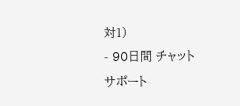対1)
- 90日間 チャットサポート